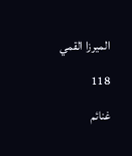الميرزا القمي

118

غنائم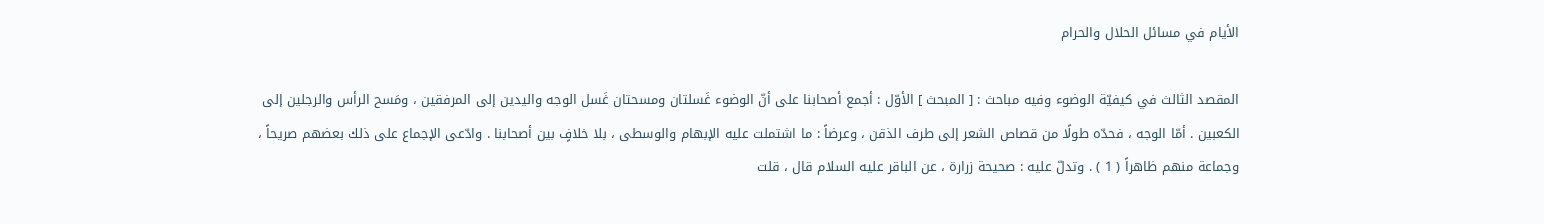الأيام في مسائل الحلال والحرام

المقصد الثالث في كيفيّة الوضوء وفيه مباحث : [ المبحث ] الأوّل : أجمع أصحابنا على أنّ الوضوء غَسلتان ومسحتان غَسل الوجه واليدين إلى المرفقين ، ومَسح الرأس والرجلين إلى الكعبين . أمّا الوجه ، فحدّه طولًا من قصاص الشعر إلى طرف الذقن ، وعرضاً : ما اشتملت عليه الإبهام والوسطى ، بلا خلافٍ بين أصحابنا . وادّعى الإجماع على ذلك بعضهم صريحاً ، وجماعة منهم ظاهراً ( 1 ) . وتدلّ عليه : صحيحة زرارة ، عن الباقر عليه السلام قال ، قلت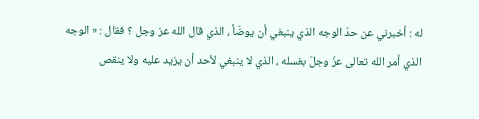له : أخبرني عن حدّ الوجه الذي ينبغي أن يوضّأ ، الذي قال الله عز وجل ؟ فقال : « الوجه الذي أمر الله تعالى عزّ وجلّ بغسله ، الذي لا ينبغي لأحد أن يزيد عليه ولا ينقص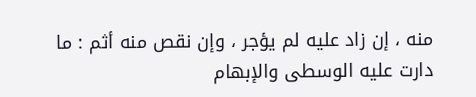منه ، إن زاد عليه لم يؤجر ، وإن نقص منه أثم : ما دارت عليه الوسطى والإبهام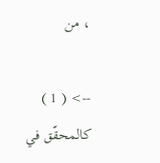، من

--> ( 1 ) كالمحقّق في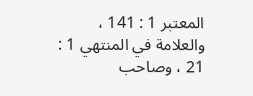المعتبر 1 : 141 ، والعلامة في المنتهي 1 : 21 ، وصاحب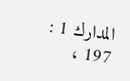المدارك 1 : 197 ،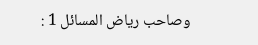وصاحب رياض المسائل 1 :